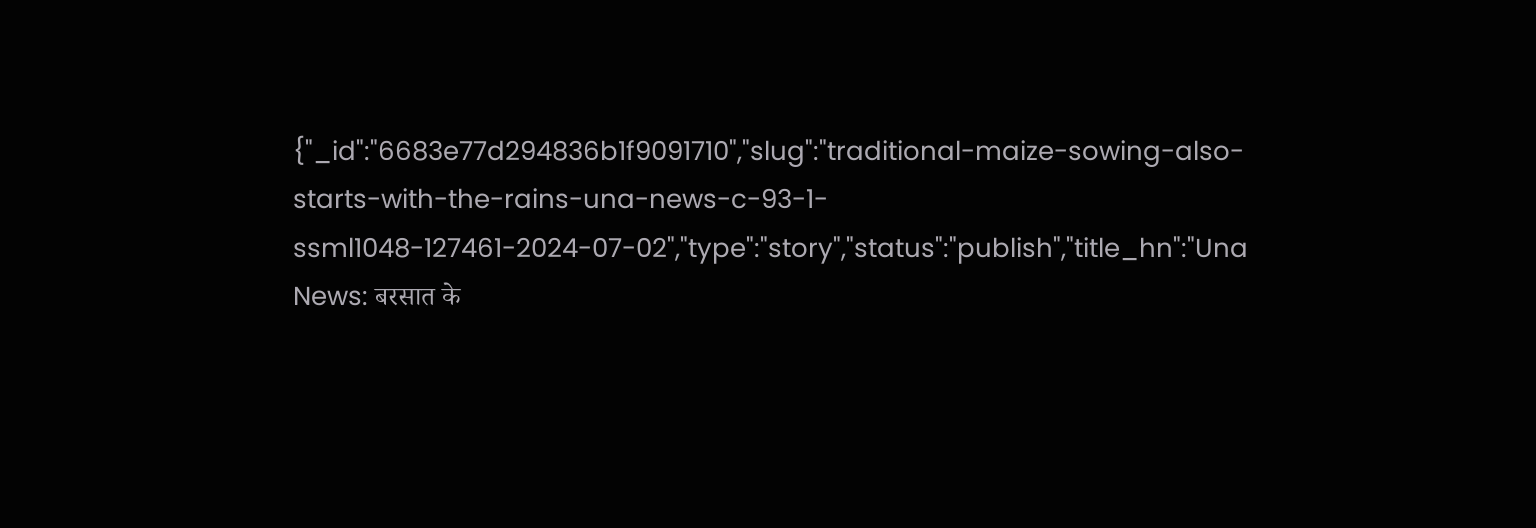{"_id":"6683e77d294836b1f9091710","slug":"traditional-maize-sowing-also-starts-with-the-rains-una-news-c-93-1-ssml1048-127461-2024-07-02","type":"story","status":"publish","title_hn":"Una News: बरसात के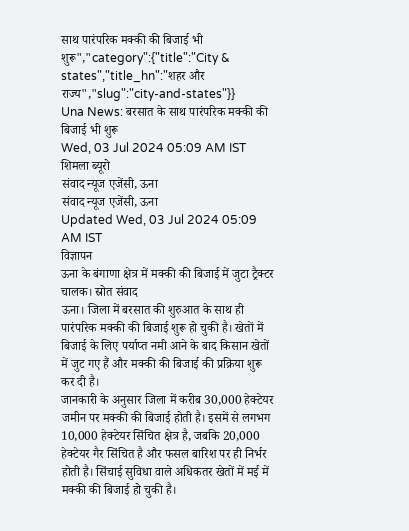साथ पारंपरिक मक्की की बिजाई भी शुरू","category":{"title":"City & states","title_hn":"शहर और राज्य","slug":"city-and-states"}}
Una News: बरसात के साथ पारंपरिक मक्की की बिजाई भी शुरू
Wed, 03 Jul 2024 05:09 AM IST
शिमला ब्यूरो
संवाद न्यूज एजेंसी, ऊना
संवाद न्यूज एजेंसी, ऊना
Updated Wed, 03 Jul 2024 05:09 AM IST
विज्ञापन
ऊना के बंगाणा क्षेत्र में मक्की की बिजाई में जुटा ट्रैक्टर चालक। स्रोत संवाद
ऊना। जिला में बरसात की शुरुआत के साथ ही पारंपरिक मक्की की बिजाई शुरू हो चुकी है। खेतों में बिजाई के लिए पर्याप्त नमी आने के बाद किसान खेतों में जुट गए हैं और मक्की की बिजाई की प्रक्रिया शुरू कर दी है।
जानकारी के अनुसार जिला में करीब 30,000 हेक्टेयर जमीन पर मक्की की बिजाई होती है। इसमें से लगभग 10,000 हेक्टेयर सिंचित क्षेत्र है, जबकि 20,000 हेक्टेयर गैर सिंचित है और फसल बारिश पर ही निर्भर होती है। सिंचाई सुविधा वाले अधिकतर खेतों में मई में मक्की की बिजाई हो चुकी है।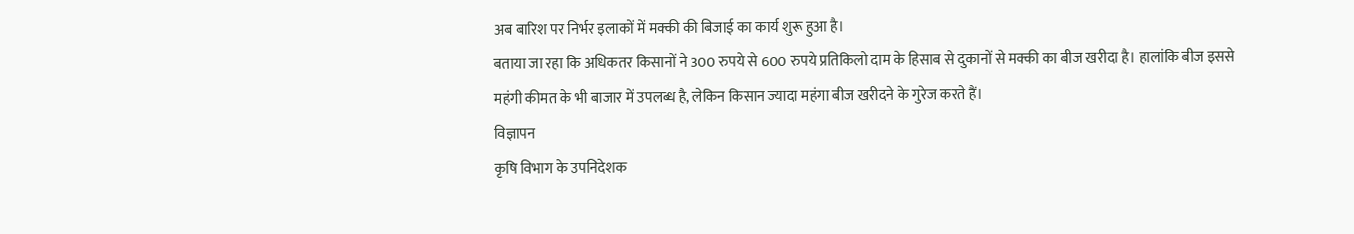अब बारिश पर निर्भर इलाकों में मक्की की बिजाई का कार्य शुरू हुआ है।
बताया जा रहा कि अधिकतर किसानों ने 300 रुपये से 600 रुपये प्रतिकिलो दाम के हिसाब से दुकानों से मक्की का बीज खरीदा है। हालांकि बीज इससे महंगी कीमत के भी बाजार में उपलब्ध है, लेकिन किसान ज्यादा महंगा बीज खरीदने के गुरेज करते हैं।
विज्ञापन
कृषि विभाग के उपनिदेशक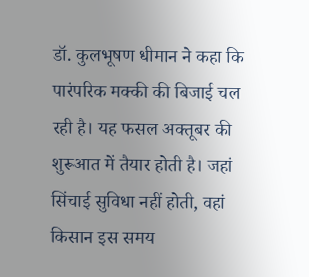डॉ. कुलभूषण धीमान ने कहा कि पारंपरिक मक्की की बिजाई चल रही है। यह फसल अक्तूबर की शुरूआत में तैयार होती है। जहां सिंचाई सुविधा नहीं होती, वहां किसान इस समय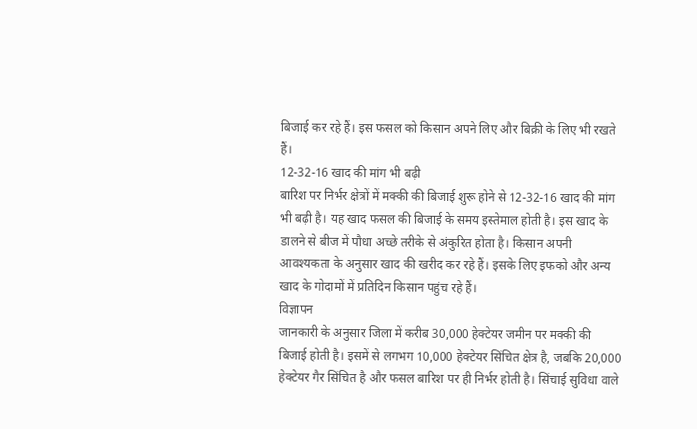बिजाई कर रहे हैं। इस फसल को किसान अपने लिए और बिक्री के लिए भी रखते हैं।
12-32-16 खाद की मांग भी बढ़ी
बारिश पर निर्भर क्षेत्रों में मक्की की बिजाई शुरू होने से 12-32-16 खाद की मांग भी बढ़ी है। यह खाद फसल की बिजाई के समय इस्तेमाल होती है। इस खाद के डालने से बीज में पौधा अच्छे तरीके से अंकुरित होता है। किसान अपनी आवश्यकता के अनुसार खाद की खरीद कर रहे हैं। इसके लिए इफको और अन्य खाद के गोदामों में प्रतिदिन किसान पहुंच रहे हैं।
विज्ञापन
जानकारी के अनुसार जिला में करीब 30,000 हेक्टेयर जमीन पर मक्की की बिजाई होती है। इसमें से लगभग 10,000 हेक्टेयर सिंचित क्षेत्र है, जबकि 20,000 हेक्टेयर गैर सिंचित है और फसल बारिश पर ही निर्भर होती है। सिंचाई सुविधा वाले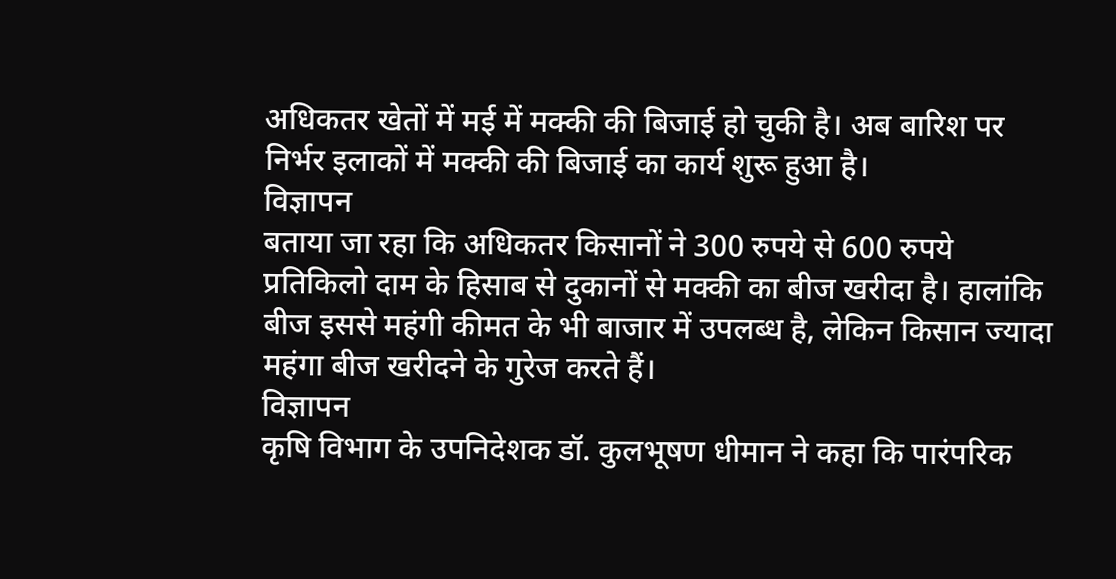अधिकतर खेतों में मई में मक्की की बिजाई हो चुकी है। अब बारिश पर निर्भर इलाकों में मक्की की बिजाई का कार्य शुरू हुआ है।
विज्ञापन
बताया जा रहा कि अधिकतर किसानों ने 300 रुपये से 600 रुपये प्रतिकिलो दाम के हिसाब से दुकानों से मक्की का बीज खरीदा है। हालांकि बीज इससे महंगी कीमत के भी बाजार में उपलब्ध है, लेकिन किसान ज्यादा महंगा बीज खरीदने के गुरेज करते हैं।
विज्ञापन
कृषि विभाग के उपनिदेशक डॉ. कुलभूषण धीमान ने कहा कि पारंपरिक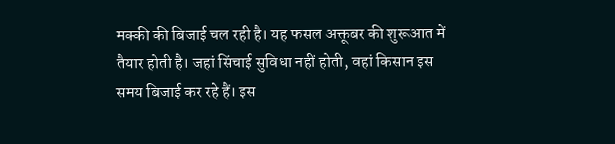मक्की की बिजाई चल रही है। यह फसल अक्तूबर की शुरूआत में तैयार होती है। जहां सिंचाई सुविधा नहीं होती, वहां किसान इस समय बिजाई कर रहे हैं। इस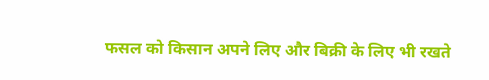फसल को किसान अपने लिए और बिक्री के लिए भी रखते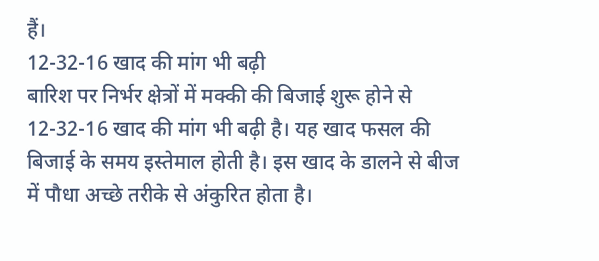हैं।
12-32-16 खाद की मांग भी बढ़ी
बारिश पर निर्भर क्षेत्रों में मक्की की बिजाई शुरू होने से 12-32-16 खाद की मांग भी बढ़ी है। यह खाद फसल की बिजाई के समय इस्तेमाल होती है। इस खाद के डालने से बीज में पौधा अच्छे तरीके से अंकुरित होता है।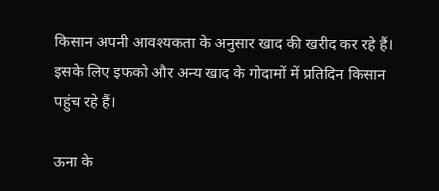किसान अपनी आवश्यकता के अनुसार खाद की खरीद कर रहे हैं। इसके लिए इफको और अन्य खाद के गोदामों में प्रतिदिन किसान पहुंच रहे हैं।

ऊना के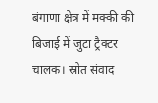बंगाणा क्षेत्र में मक्की की बिजाई में जुटा ट्रैक्टर चालक। स्रोत संवाद